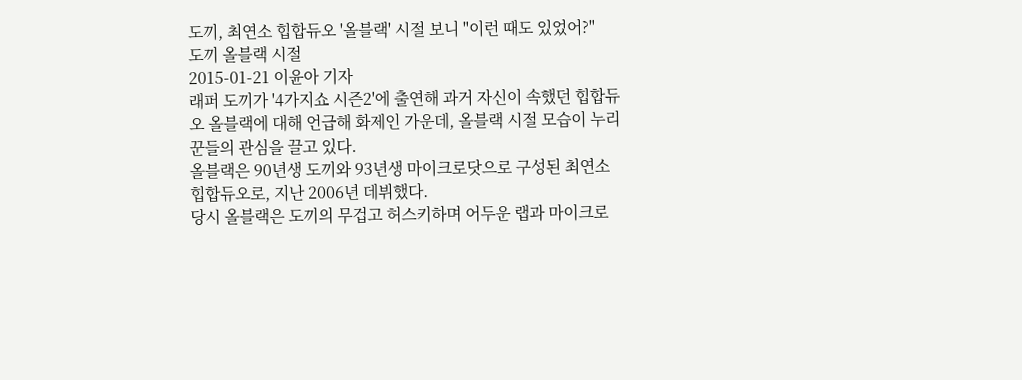도끼, 최연소 힙합듀오 '올블랙' 시절 보니 "이런 때도 있었어?"
도끼 올블랙 시절
2015-01-21 이윤아 기자
래퍼 도끼가 '4가지쇼 시즌2'에 출연해 과거 자신이 속했던 힙합듀오 올블랙에 대해 언급해 화제인 가운데, 올블랙 시절 모습이 누리꾼들의 관심을 끌고 있다.
올블랙은 90년생 도끼와 93년생 마이크로닷으로 구성된 최연소 힙합듀오로, 지난 2006년 데뷔했다.
당시 올블랙은 도끼의 무겁고 허스키하며 어두운 랩과 마이크로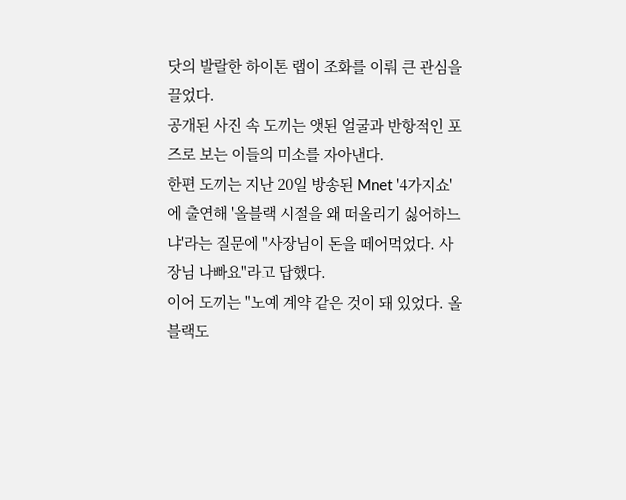닷의 발랄한 하이톤 랩이 조화를 이뤄 큰 관심을 끌었다.
공개된 사진 속 도끼는 앳된 얼굴과 반항적인 포즈로 보는 이들의 미소를 자아낸다.
한편 도끼는 지난 20일 방송된 Mnet '4가지쇼'에 출연해 '올블랙 시절을 왜 떠올리기 싫어하느냐'라는 질문에 "사장님이 돈을 떼어먹었다. 사장님 나빠요"라고 답했다.
이어 도끼는 "노예 계약 같은 것이 돼 있었다. 올블랙도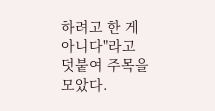하려고 한 게 아니다"라고 덧붙여 주목을 모았다.